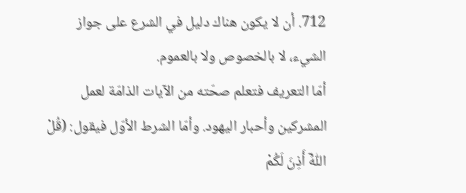712. أن لا يكون هناك دليل في الشرع على جواز الشيء، لا بالخصوص ولا بالعموم.
أمّا التعريف فتعلم صحّته من الآيات الذامّة لعمل المشركين وأحبار اليهود. وأمّا الشرط الأوّل فيقول: (قُلْ آللّٰهُ أَذِنَ لَكُمْ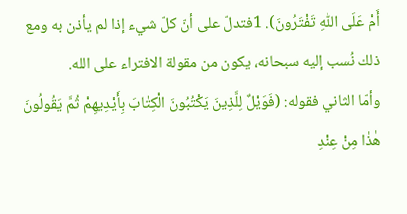أَمْ عَلَى اللّٰهِ تَفْتَرُونَ). 1فتدلّ على أنّ كلّ شيء إذا لم يأذن به ومع ذلك نُسب إليه سبحانه، يكون من مقولة الافتراء على الله.
وأمّا الثاني فقوله: (فَوَيْلٌ لِلَّذِينَ يَكْتُبُونَ الْكِتٰابَ بِأَيْدِيهِمْ ثُمَّ يَقُولُونَ هٰذٰا مِنْ عِنْدِ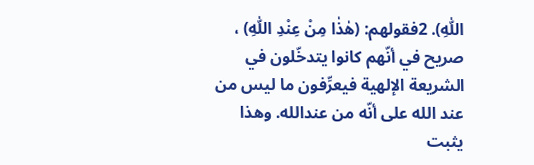اللّٰهِ). 2فقولهم: (هٰذٰا مِنْ عِنْدِ اللّٰهِ) ، صريح في أنّهم كانوا يتدخّلون في الشريعة الإلهية فيعرِّفون ما ليس من عند الله على أنّه من عندالله. وهذا يثبت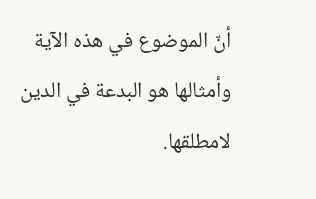أنّ الموضوع في هذه الآية وأمثالها هو البدعة في الدين لامطلقها.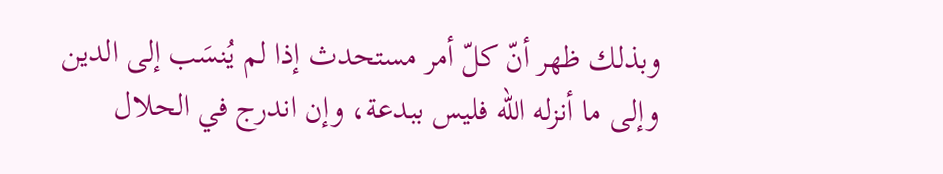وبذلك ظهر أنّ كلّ أمر مستحدث إذا لم يُنسَب إلى الدين وإلى ما أنزله الله فليس ببدعة، وإن اندرج في الحلال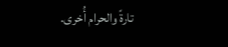تارةً والحرام أُخرى.